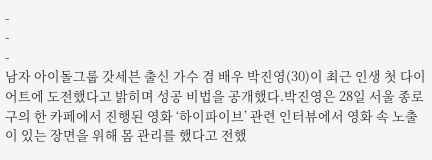-
-
-
남자 아이돌그룹 갓세븐 출신 가수 겸 배우 박진영(30)이 최근 인생 첫 다이어트에 도전했다고 밝히며 성공 비법을 공개했다.박진영은 28일 서울 종로구의 한 카페에서 진행된 영화 ‘하이파이브’ 관련 인터뷰에서 영화 속 노출이 있는 장면을 위해 몸 관리를 했다고 전했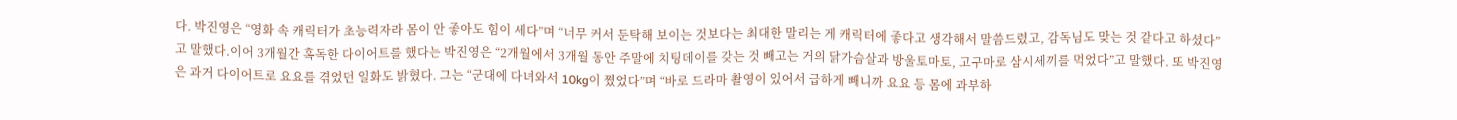다. 박진영은 “영화 속 캐릭터가 초능력자라 몸이 안 좋아도 힘이 세다”며 “너무 커서 둔탁해 보이는 것보다는 최대한 말리는 게 캐릭터에 좋다고 생각해서 말씀드렸고, 감독님도 맞는 것 같다고 하셨다”고 말했다.이어 3개월간 혹독한 다이어트를 했다는 박진영은 “2개월에서 3개월 동안 주말에 치팅데이를 갖는 것 빼고는 거의 닭가슴살과 방울토마토, 고구마로 삼시세끼를 먹었다”고 말했다. 또 박진영은 과거 다이어트로 요요를 겪었던 일화도 밝혔다. 그는 “군대에 다녀와서 10kg이 쪘었다”며 “바로 드라마 촬영이 있어서 급하게 빼니까 요요 등 몸에 과부하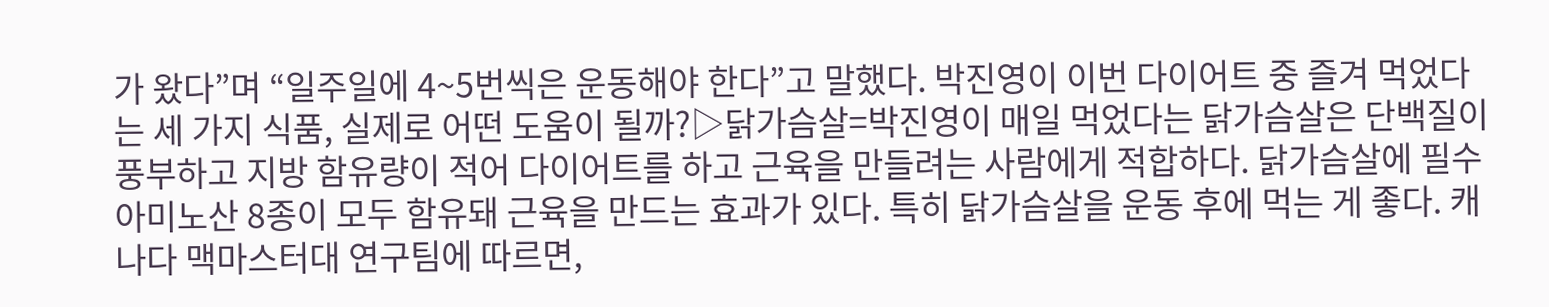가 왔다”며 “일주일에 4~5번씩은 운동해야 한다”고 말했다. 박진영이 이번 다이어트 중 즐겨 먹었다는 세 가지 식품, 실제로 어떤 도움이 될까?▷닭가슴살=박진영이 매일 먹었다는 닭가슴살은 단백질이 풍부하고 지방 함유량이 적어 다이어트를 하고 근육을 만들려는 사람에게 적합하다. 닭가슴살에 필수 아미노산 8종이 모두 함유돼 근육을 만드는 효과가 있다. 특히 닭가슴살을 운동 후에 먹는 게 좋다. 캐나다 맥마스터대 연구팀에 따르면,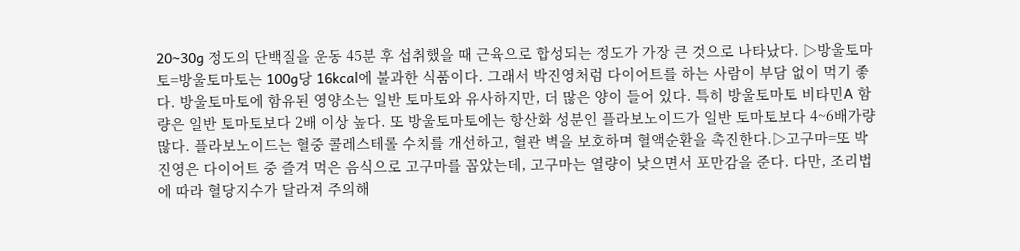20~30g 정도의 단백질을 운동 45분 후 섭취했을 때 근육으로 합성되는 정도가 가장 큰 것으로 나타났다. ▷방울토마토=방울토마토는 100g당 16kcal에 불과한 식품이다. 그래서 박진영처럼 다이어트를 하는 사람이 부담 없이 먹기 좋다. 방울토마토에 함유된 영양소는 일반 토마토와 유사하지만, 더 많은 양이 들어 있다. 특히 방울토마토 비타민A 함량은 일반 토마토보다 2배 이상 높다. 또 방울토마토에는 항산화 성분인 플라보노이드가 일반 토마토보다 4~6배가량 많다. 플라보노이드는 혈중 콜레스테롤 수치를 개선하고, 혈관 벽을 보호하며 혈액순환을 촉진한다.▷고구마=또 박진영은 다이어트 중 즐겨 먹은 음식으로 고구마를 꼽았는데, 고구마는 열량이 낮으면서 포만감을 준다. 다만, 조리법에 따라 혈당지수가 달라져 주의해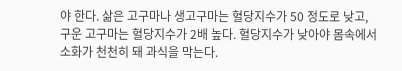야 한다. 삶은 고구마나 생고구마는 혈당지수가 50 정도로 낮고, 구운 고구마는 혈당지수가 2배 높다. 혈당지수가 낮아야 몸속에서 소화가 천천히 돼 과식을 막는다.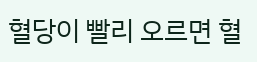혈당이 빨리 오르면 혈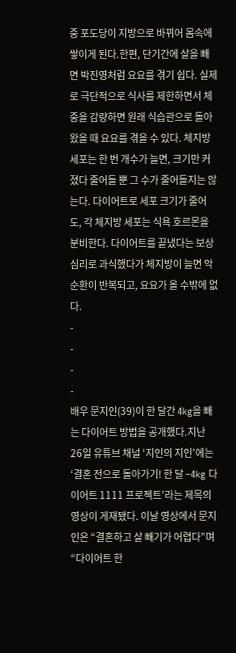중 포도당이 지방으로 바뀌어 몸속에 쌓이게 된다.한편, 단기간에 살을 빼면 박진영처럼 요요를 겪기 쉽다. 실제로 극단적으로 식사를 제한하면서 체중을 감량하면 원래 식습관으로 돌아왔을 때 요요를 겪을 수 있다. 체지방 세포는 한 번 개수가 늘면, 크기만 커졌다 줄어들 뿐 그 수가 줄어들지는 않는다. 다이어트로 세포 크기가 줄어도, 각 체지방 세포는 식욕 호르몬을 분비한다. 다이어트를 끝냈다는 보상 심리로 과식했다가 체지방이 늘면 악순환이 반복되고, 요요가 올 수밖에 없다.
-
-
-
-
배우 문지인(39)이 한 달간 4kg을 빼는 다이어트 방법을 공개했다.지난 26일 유튜브 채널 ‘지인의 지인’에는 ‘결혼 전으로 돌아가기! 한 달 –4kg 다이어트 1111 프로젝트’라는 제목의 영상이 게재됐다. 이날 영상에서 문지인은 “결혼하고 살 빼기가 어렵다”며 “다이어트 한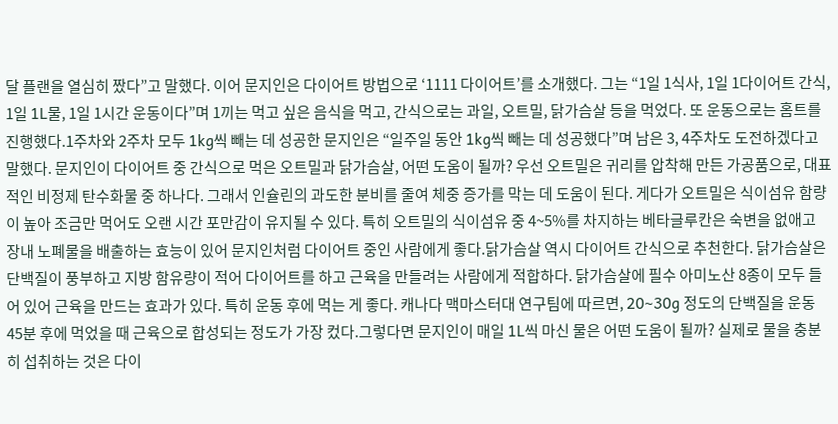달 플랜을 열심히 짰다”고 말했다. 이어 문지인은 다이어트 방법으로 ‘1111 다이어트’를 소개했다. 그는 “1일 1식사, 1일 1다이어트 간식, 1일 1L물, 1일 1시간 운동이다”며 1끼는 먹고 싶은 음식을 먹고, 간식으로는 과일, 오트밀, 닭가슴살 등을 먹었다. 또 운동으로는 홈트를 진행했다.1주차와 2주차 모두 1kg씩 빼는 데 성공한 문지인은 “일주일 동안 1kg씩 빼는 데 성공했다”며 남은 3, 4주차도 도전하겠다고 말했다. 문지인이 다이어트 중 간식으로 먹은 오트밀과 닭가슴살, 어떤 도움이 될까? 우선 오트밀은 귀리를 압착해 만든 가공품으로, 대표적인 비정제 탄수화물 중 하나다. 그래서 인슐린의 과도한 분비를 줄여 체중 증가를 막는 데 도움이 된다. 게다가 오트밀은 식이섬유 함량이 높아 조금만 먹어도 오랜 시간 포만감이 유지될 수 있다. 특히 오트밀의 식이섬유 중 4~5%를 차지하는 베타글루칸은 숙변을 없애고 장내 노폐물을 배출하는 효능이 있어 문지인처럼 다이어트 중인 사람에게 좋다.닭가슴살 역시 다이어트 간식으로 추천한다. 닭가슴살은 단백질이 풍부하고 지방 함유량이 적어 다이어트를 하고 근육을 만들려는 사람에게 적합하다. 닭가슴살에 필수 아미노산 8종이 모두 들어 있어 근육을 만드는 효과가 있다. 특히 운동 후에 먹는 게 좋다. 캐나다 맥마스터대 연구팀에 따르면, 20~30g 정도의 단백질을 운동 45분 후에 먹었을 때 근육으로 합성되는 정도가 가장 컸다.그렇다면 문지인이 매일 1L씩 마신 물은 어떤 도움이 될까? 실제로 물을 충분히 섭취하는 것은 다이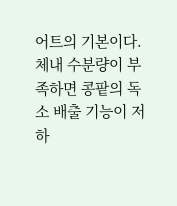어트의 기본이다. 체내 수분량이 부족하면 콩팥의 독소 배출 기능이 저하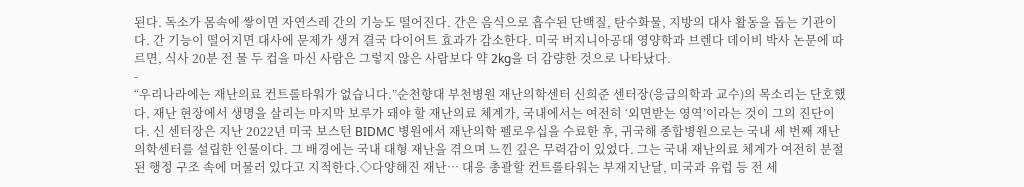된다. 독소가 몸속에 쌓이면 자연스레 간의 기능도 떨어진다. 간은 음식으로 흡수된 단백질, 탄수화물, 지방의 대사 활동을 돕는 기관이다. 간 기능이 떨어지면 대사에 문제가 생겨 결국 다이어트 효과가 감소한다. 미국 버지니아공대 영양학과 브렌다 데이비 박사 논문에 따르면, 식사 20분 전 물 두 컵을 마신 사람은 그렇지 않은 사람보다 약 2kg을 더 감량한 것으로 나타났다.
-
“우리나라에는 재난의료 컨트롤타워가 없습니다.”순천향대 부천병원 재난의학센터 신희준 센터장(응급의학과 교수)의 목소리는 단호했다. 재난 현장에서 생명을 살리는 마지막 보루가 돼야 할 재난의료 체계가, 국내에서는 여전히 ‘외면받는 영역’이라는 것이 그의 진단이다. 신 센터장은 지난 2022년 미국 보스턴 BIDMC 병원에서 재난의학 펠로우십을 수료한 후, 귀국해 종합병원으로는 국내 세 번째 재난의학센터를 설립한 인물이다. 그 배경에는 국내 대형 재난을 겪으며 느낀 깊은 무력감이 있었다. 그는 국내 재난의료 체계가 여전히 분절된 행정 구조 속에 머물러 있다고 지적한다.◇다양해진 재난… 대응 총괄할 컨트롤타워는 부재지난달, 미국과 유럽 등 전 세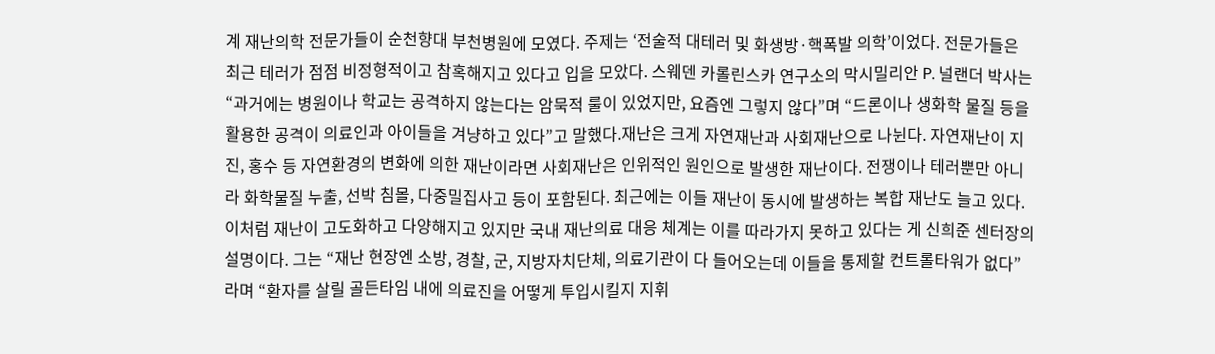계 재난의학 전문가들이 순천향대 부천병원에 모였다. 주제는 ‘전술적 대테러 및 화생방·핵폭발 의학’이었다. 전문가들은 최근 테러가 점점 비정형적이고 참혹해지고 있다고 입을 모았다. 스웨덴 카롤린스카 연구소의 막시밀리안 P. 널랜더 박사는 “과거에는 병원이나 학교는 공격하지 않는다는 암묵적 룰이 있었지만, 요즘엔 그렇지 않다”며 “드론이나 생화학 물질 등을 활용한 공격이 의료인과 아이들을 겨냥하고 있다”고 말했다.재난은 크게 자연재난과 사회재난으로 나뉜다. 자연재난이 지진, 홍수 등 자연환경의 변화에 의한 재난이라면 사회재난은 인위적인 원인으로 발생한 재난이다. 전쟁이나 테러뿐만 아니라 화학물질 누출, 선박 침몰, 다중밀집사고 등이 포함된다. 최근에는 이들 재난이 동시에 발생하는 복합 재난도 늘고 있다.이처럼 재난이 고도화하고 다양해지고 있지만 국내 재난의료 대응 체계는 이를 따라가지 못하고 있다는 게 신희준 센터장의 설명이다. 그는 “재난 현장엔 소방, 경찰, 군, 지방자치단체, 의료기관이 다 들어오는데 이들을 통제할 컨트롤타워가 없다”라며 “환자를 살릴 골든타임 내에 의료진을 어떻게 투입시킬지 지휘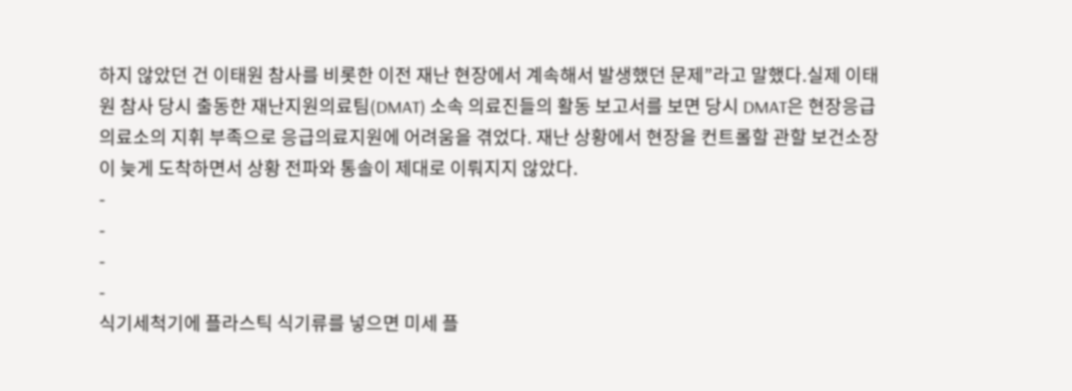하지 않았던 건 이태원 참사를 비롯한 이전 재난 현장에서 계속해서 발생했던 문제”라고 말했다.실제 이태원 참사 당시 출동한 재난지원의료팀(DMAT) 소속 의료진들의 활동 보고서를 보면 당시 DMAT은 현장응급의료소의 지휘 부족으로 응급의료지원에 어려움을 겪었다. 재난 상황에서 현장을 컨트롤할 관할 보건소장이 늦게 도착하면서 상황 전파와 통솔이 제대로 이뤄지지 않았다.
-
-
-
-
식기세척기에 플라스틱 식기류를 넣으면 미세 플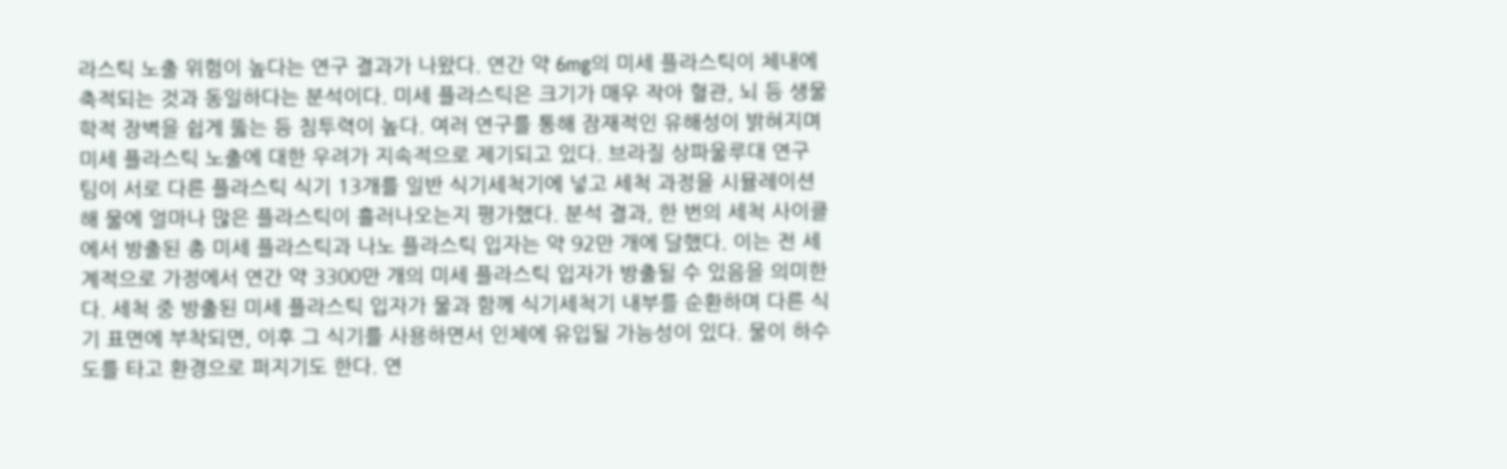라스틱 노출 위험이 높다는 연구 결과가 나왔다. 연간 약 6mg의 미세 플라스틱이 체내에 축적되는 것과 동일하다는 분석이다. 미세 플라스틱은 크기가 매우 작아 혈관, 뇌 등 생물학적 장벽을 쉽게 뚫는 등 침투력이 높다. 여러 연구를 통해 잠재적인 유해성이 밝혀지며 미세 플라스틱 노출에 대한 우려가 지속적으로 제기되고 있다. 브라질 상파울루대 연구팀이 서로 다른 플라스틱 식기 13개를 일반 식기세척기에 넣고 세척 과정을 시뮬레이션해 물에 얼마나 많은 플라스틱이 흘러나오는지 평가했다. 분석 결과, 한 번의 세척 사이클에서 방출된 총 미세 플라스틱과 나노 플라스틱 입자는 약 92만 개에 달했다. 이는 전 세계적으로 가정에서 연간 약 3300만 개의 미세 플라스틱 입자가 방출될 수 있음을 의미한다. 세척 중 방출된 미세 플라스틱 입자가 물과 함께 식기세척기 내부를 순환하며 다른 식기 표면에 부착되면, 이후 그 식기를 사용하면서 인체에 유입될 가능성이 있다. 물이 하수도를 타고 환경으로 퍼지기도 한다. 연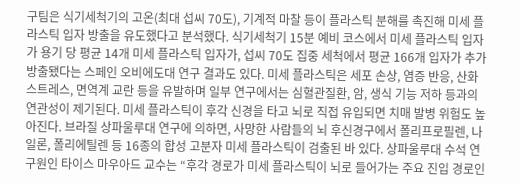구팀은 식기세척기의 고온(최대 섭씨 70도), 기계적 마찰 등이 플라스틱 분해를 촉진해 미세 플라스틱 입자 방출을 유도했다고 분석했다. 식기세척기 15분 예비 코스에서 미세 플라스틱 입자가 용기 당 평균 14개 미세 플라스틱 입자가, 섭씨 70도 집중 세척에서 평균 166개 입자가 추가 방출됐다는 스페인 오비에도대 연구 결과도 있다. 미세 플라스틱은 세포 손상, 염증 반응, 산화 스트레스, 면역계 교란 등을 유발하며 일부 연구에서는 심혈관질환, 암, 생식 기능 저하 등과의 연관성이 제기된다. 미세 플라스틱이 후각 신경을 타고 뇌로 직접 유입되면 치매 발병 위험도 높아진다. 브라질 상파울루대 연구에 의하면, 사망한 사람들의 뇌 후신경구에서 폴리프로필렌, 나일론, 폴리에틸렌 등 16종의 합성 고분자 미세 플라스틱이 검출된 바 있다. 상파울루대 수석 연구원인 타이스 마우아드 교수는 “후각 경로가 미세 플라스틱이 뇌로 들어가는 주요 진입 경로인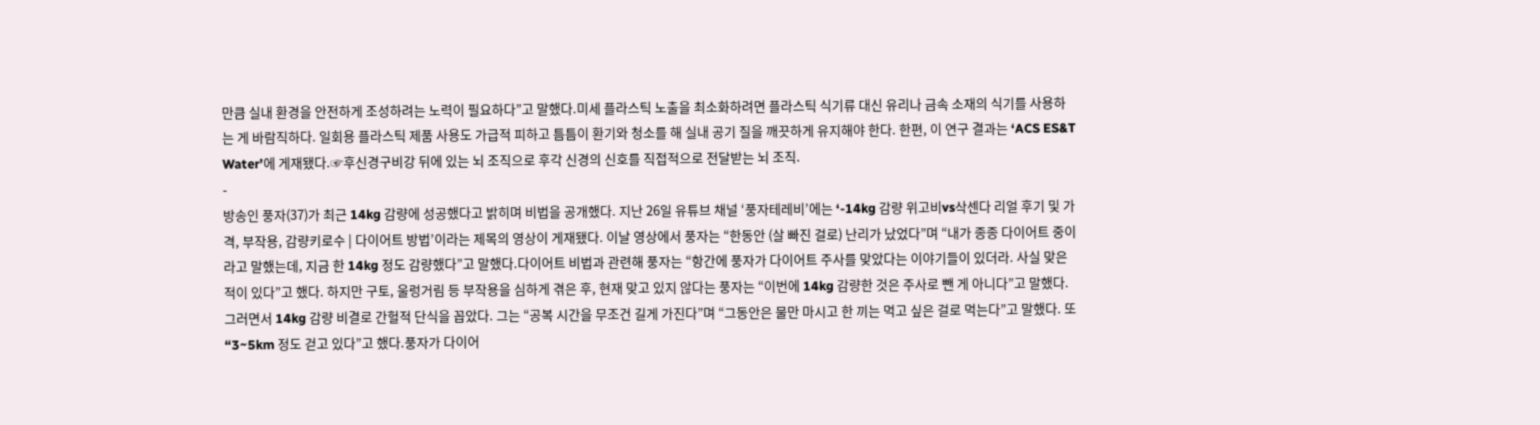만큼 실내 환경을 안전하게 조성하려는 노력이 필요하다”고 말했다.미세 플라스틱 노출을 최소화하려면 플라스틱 식기류 대신 유리나 금속 소재의 식기를 사용하는 게 바람직하다. 일회용 플라스틱 제품 사용도 가급적 피하고 틈틈이 환기와 청소를 해 실내 공기 질을 깨끗하게 유지해야 한다. 한편, 이 연구 결과는 ‘ACS ES&T Water’에 게재됐다.☞후신경구비강 뒤에 있는 뇌 조직으로 후각 신경의 신호를 직접적으로 전달받는 뇌 조직.
-
방송인 풍자(37)가 최근 14kg 감량에 성공했다고 밝히며 비법을 공개했다. 지난 26일 유튜브 채널 ‘풍자테레비’에는 ‘-14kg 감량 위고비vs삭센다 리얼 후기 및 가격, 부작용, 감량키로수 | 다이어트 방법’이라는 제목의 영상이 게재됐다. 이날 영상에서 풍자는 “한동안 (살 빠진 걸로) 난리가 났었다”며 “내가 종종 다이어트 중이라고 말했는데, 지금 한 14kg 정도 감량했다”고 말했다.다이어트 비법과 관련해 풍자는 “항간에 풍자가 다이어트 주사를 맞았다는 이야기들이 있더라. 사실 맞은 적이 있다”고 했다. 하지만 구토, 울렁거림 등 부작용을 심하게 겪은 후, 현재 맞고 있지 않다는 풍자는 “이번에 14kg 감량한 것은 주사로 뺀 게 아니다”고 말했다.그러면서 14kg 감량 비결로 간헐적 단식을 꼽았다. 그는 “공복 시간을 무조건 길게 가진다”며 “그동안은 물만 마시고 한 끼는 먹고 싶은 걸로 먹는다”고 말했다. 또 “3~5km 정도 걷고 있다”고 했다.풍자가 다이어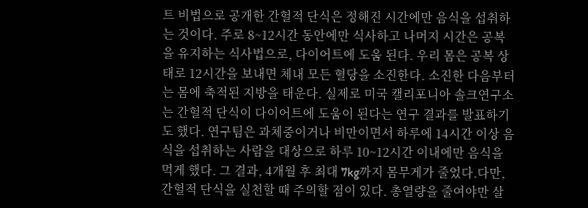트 비법으로 공개한 간헐적 단식은 정해진 시간에만 음식을 섭취하는 것이다. 주로 8~12시간 동안에만 식사하고 나머지 시간은 공복을 유지하는 식사법으로, 다이어트에 도움 된다. 우리 몸은 공복 상태로 12시간을 보내면 체내 모든 혈당을 소진한다. 소진한 다음부터는 몸에 축적된 지방을 태운다. 실제로 미국 캘리포니아 솔크연구소는 간헐적 단식이 다이어트에 도움이 된다는 연구 결과를 발표하기도 했다. 연구팀은 과체중이거나 비만이면서 하루에 14시간 이상 음식을 섭취하는 사람을 대상으로 하루 10~12시간 이내에만 음식을 먹게 했다. 그 결과, 4개월 후 최대 7kg까지 몸무게가 줄었다.다만, 간헐적 단식을 실천할 때 주의할 점이 있다. 총열량을 줄여야만 살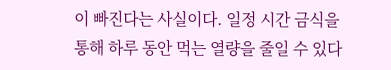이 빠진다는 사실이다. 일정 시간 금식을 통해 하루 동안 먹는 열량을 줄일 수 있다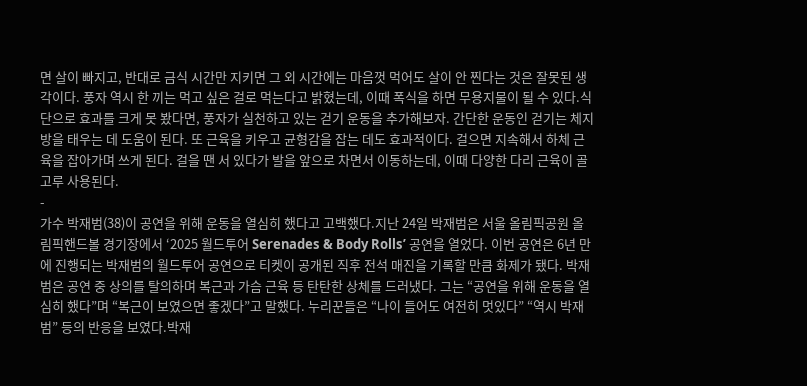면 살이 빠지고, 반대로 금식 시간만 지키면 그 외 시간에는 마음껏 먹어도 살이 안 찐다는 것은 잘못된 생각이다. 풍자 역시 한 끼는 먹고 싶은 걸로 먹는다고 밝혔는데, 이때 폭식을 하면 무용지물이 될 수 있다.식단으로 효과를 크게 못 봤다면, 풍자가 실천하고 있는 걷기 운동을 추가해보자. 간단한 운동인 걷기는 체지방을 태우는 데 도움이 된다. 또 근육을 키우고 균형감을 잡는 데도 효과적이다. 걸으면 지속해서 하체 근육을 잡아가며 쓰게 된다. 걸을 땐 서 있다가 발을 앞으로 차면서 이동하는데, 이때 다양한 다리 근육이 골고루 사용된다.
-
가수 박재범(38)이 공연을 위해 운동을 열심히 했다고 고백했다.지난 24일 박재범은 서울 올림픽공원 올림픽핸드볼 경기장에서 ‘2025 월드투어 Serenades & Body Rolls’ 공연을 열었다. 이번 공연은 6년 만에 진행되는 박재범의 월드투어 공연으로 티켓이 공개된 직후 전석 매진을 기록할 만큼 화제가 됐다. 박재범은 공연 중 상의를 탈의하며 복근과 가슴 근육 등 탄탄한 상체를 드러냈다. 그는 “공연을 위해 운동을 열심히 했다”며 “복근이 보였으면 좋겠다”고 말했다. 누리꾼들은 “나이 들어도 여전히 멋있다” “역시 박재범” 등의 반응을 보였다.박재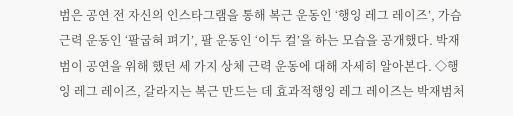범은 공연 전 자신의 인스타그램을 통해 복근 운동인 ‘행잉 레그 레이즈’, 가슴 근력 운동인 ‘팔굽혀 펴기’, 팔 운동인 ‘이두 컬’을 하는 모습을 공개했다. 박재범이 공연을 위해 했던 세 가지 상체 근력 운동에 대해 자세히 알아본다. ◇행잉 레그 레이즈, 갈라지는 복근 만드는 데 효과적행잉 레그 레이즈는 박재범처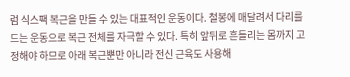럼 식스팩 복근을 만들 수 있는 대표적인 운동이다. 철봉에 매달려서 다리를 드는 운동으로 복근 전체를 자극할 수 있다. 특히 앞뒤로 흔들리는 몸까지 고정해야 하므로 아래 복근뿐만 아니라 전신 근육도 사용해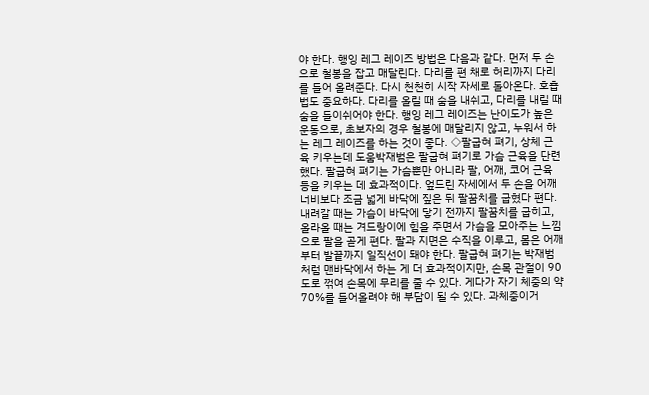야 한다. 행잉 레그 레이즈 방법은 다음과 같다. 먼저 두 손으로 철봉을 잡고 매달린다. 다리를 편 채로 허리까지 다리를 들어 올려준다. 다시 천천히 시작 자세로 돌아온다. 호흡법도 중요하다. 다리를 올릴 때 숨을 내쉬고, 다리를 내릴 때 숨을 들이쉬어야 한다. 행잉 레그 레이즈는 난이도가 높은 운동으로, 초보자의 경우 철봉에 매달리지 않고, 누워서 하는 레그 레이즈를 하는 것이 좋다. ◇팔굽혀 펴기, 상체 근육 키우는데 도움박재범은 팔굽혀 펴기로 가슴 근육을 단련했다. 팔굽혀 펴기는 가슴뿐만 아니라 팔, 어깨, 코어 근육 등을 키우는 데 효과적이다. 엎드린 자세에서 두 손을 어깨너비보다 조금 넓게 바닥에 짚은 뒤 팔꿈치를 굽혔다 편다. 내려갈 때는 가슴이 바닥에 닿기 전까지 팔꿈치를 굽히고, 올라올 때는 겨드랑이에 힘을 주면서 가슴을 모아주는 느낌으로 팔을 곧게 편다. 팔과 지면은 수직을 이루고, 몸은 어깨부터 발끝까지 일직선이 돼야 한다. 팔굽혀 펴기는 박재범처럼 맨바닥에서 하는 게 더 효과적이지만, 손목 관절이 90도로 꺾여 손목에 무리를 줄 수 있다. 게다가 자기 체중의 약 70%를 들어올려야 해 부담이 될 수 있다. 과체중이거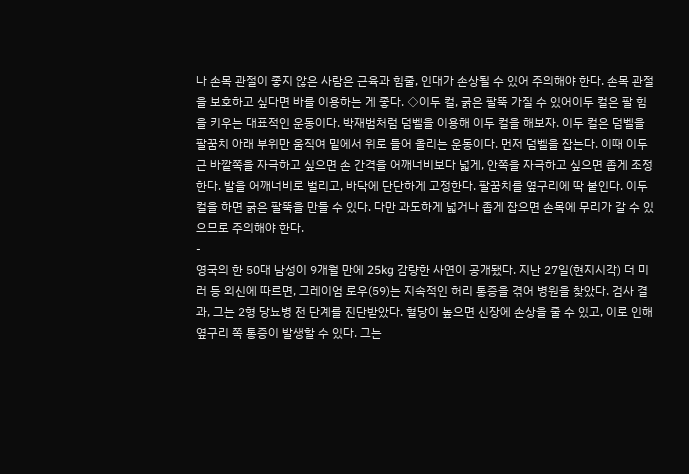나 손목 관절이 좋지 않은 사람은 근육과 힘줄, 인대가 손상될 수 있어 주의해야 한다. 손목 관절을 보호하고 싶다면 바를 이용하는 게 좋다. ◇이두 컬, 굵은 팔뚝 가질 수 있어이두 컬은 팔 힘을 키우는 대표적인 운동이다. 박재범처럼 덤벨을 이용해 이두 컬을 해보자. 이두 컬은 덤벨을 팔꿈치 아래 부위만 움직여 밑에서 위로 들어 올리는 운동이다. 먼저 덤벨을 잡는다. 이때 이두근 바깥쪽을 자극하고 싶으면 손 간격을 어깨너비보다 넓게, 안쪽을 자극하고 싶으면 좁게 조정한다. 발을 어깨너비로 벌리고, 바닥에 단단하게 고정한다. 팔꿈치를 옆구리에 딱 붙인다. 이두 컬을 하면 굵은 팔뚝을 만들 수 있다. 다만 과도하게 넓거나 좁게 잡으면 손목에 무리가 갈 수 있으므로 주의해야 한다.
-
영국의 한 50대 남성이 9개월 만에 25kg 감량한 사연이 공개됐다. 지난 27일(현지시각) 더 미러 등 외신에 따르면, 그레이엄 로우(59)는 지속적인 허리 통증을 겪어 병원을 찾았다. 검사 결과, 그는 2형 당뇨병 전 단계를 진단받았다. 혈당이 높으면 신장에 손상을 줄 수 있고, 이로 인해 옆구리 쪽 통증이 발생할 수 있다. 그는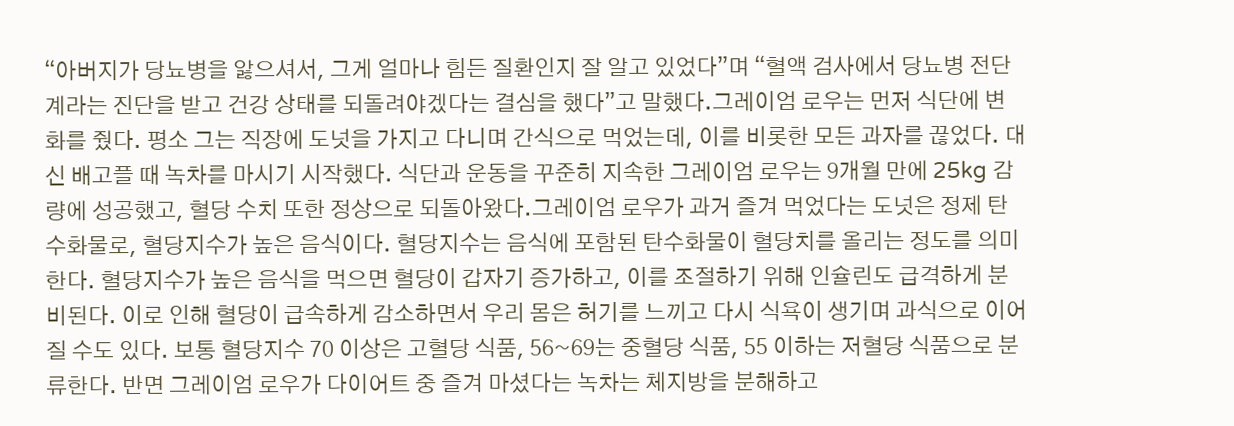“아버지가 당뇨병을 앓으셔서, 그게 얼마나 힘든 질환인지 잘 알고 있었다”며 “혈액 검사에서 당뇨병 전단계라는 진단을 받고 건강 상태를 되돌려야겠다는 결심을 했다”고 말했다.그레이엄 로우는 먼저 식단에 변화를 줬다. 평소 그는 직장에 도넛을 가지고 다니며 간식으로 먹었는데, 이를 비롯한 모든 과자를 끊었다. 대신 배고플 때 녹차를 마시기 시작했다. 식단과 운동을 꾸준히 지속한 그레이엄 로우는 9개월 만에 25kg 감량에 성공했고, 혈당 수치 또한 정상으로 되돌아왔다.그레이엄 로우가 과거 즐겨 먹었다는 도넛은 정제 탄수화물로, 혈당지수가 높은 음식이다. 혈당지수는 음식에 포함된 탄수화물이 혈당치를 올리는 정도를 의미한다. 혈당지수가 높은 음식을 먹으면 혈당이 갑자기 증가하고, 이를 조절하기 위해 인슐린도 급격하게 분비된다. 이로 인해 혈당이 급속하게 감소하면서 우리 몸은 허기를 느끼고 다시 식욕이 생기며 과식으로 이어질 수도 있다. 보통 혈당지수 70 이상은 고혈당 식품, 56~69는 중혈당 식품, 55 이하는 저혈당 식품으로 분류한다. 반면 그레이엄 로우가 다이어트 중 즐겨 마셨다는 녹차는 체지방을 분해하고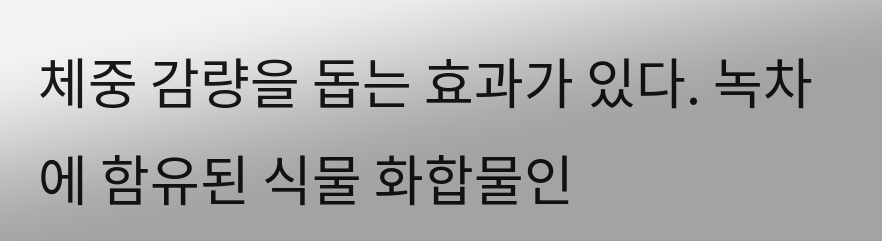체중 감량을 돕는 효과가 있다. 녹차에 함유된 식물 화합물인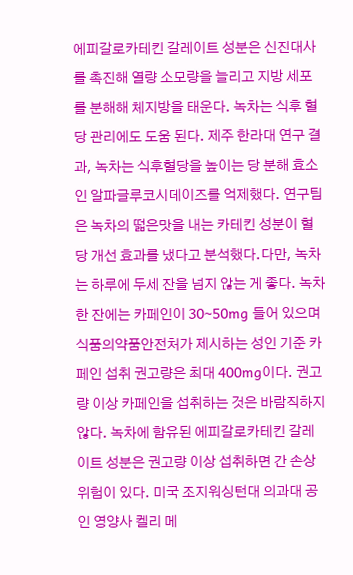에피갈로카테킨 갈레이트 성분은 신진대사를 촉진해 열량 소모량을 늘리고 지방 세포를 분해해 체지방을 태운다. 녹차는 식후 혈당 관리에도 도움 된다. 제주 한라대 연구 결과, 녹차는 식후혈당을 높이는 당 분해 효소인 알파글루코시데이즈를 억제했다. 연구팀은 녹차의 떫은맛을 내는 카테킨 성분이 혈당 개선 효과를 냈다고 분석했다.다만, 녹차는 하루에 두세 잔을 넘지 않는 게 좋다. 녹차 한 잔에는 카페인이 30~50mg 들어 있으며 식품의약품안전처가 제시하는 성인 기준 카페인 섭취 권고량은 최대 400mg이다. 권고량 이상 카페인을 섭취하는 것은 바람직하지 않다. 녹차에 함유된 에피갈로카테킨 갈레이트 성분은 권고량 이상 섭취하면 간 손상 위험이 있다. 미국 조지워싱턴대 의과대 공인 영양사 켈리 메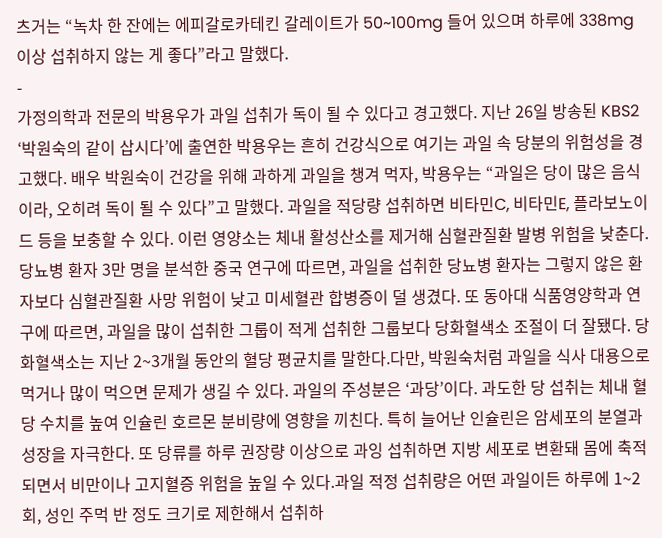츠거는 “녹차 한 잔에는 에피갈로카테킨 갈레이트가 50~100mg 들어 있으며 하루에 338mg 이상 섭취하지 않는 게 좋다”라고 말했다.
-
가정의학과 전문의 박용우가 과일 섭취가 독이 될 수 있다고 경고했다. 지난 26일 방송된 KBS2 ‘박원숙의 같이 삽시다’에 출연한 박용우는 흔히 건강식으로 여기는 과일 속 당분의 위험성을 경고했다. 배우 박원숙이 건강을 위해 과하게 과일을 챙겨 먹자, 박용우는 “과일은 당이 많은 음식이라, 오히려 독이 될 수 있다”고 말했다. 과일을 적당량 섭취하면 비타민C, 비타민E, 플라보노이드 등을 보충할 수 있다. 이런 영양소는 체내 활성산소를 제거해 심혈관질환 발병 위험을 낮춘다. 당뇨병 환자 3만 명을 분석한 중국 연구에 따르면, 과일을 섭취한 당뇨병 환자는 그렇지 않은 환자보다 심혈관질환 사망 위험이 낮고 미세혈관 합병증이 덜 생겼다. 또 동아대 식품영양학과 연구에 따르면, 과일을 많이 섭취한 그룹이 적게 섭취한 그룹보다 당화혈색소 조절이 더 잘됐다. 당화혈색소는 지난 2~3개월 동안의 혈당 평균치를 말한다.다만, 박원숙처럼 과일을 식사 대용으로 먹거나 많이 먹으면 문제가 생길 수 있다. 과일의 주성분은 ‘과당’이다. 과도한 당 섭취는 체내 혈당 수치를 높여 인슐린 호르몬 분비량에 영향을 끼친다. 특히 늘어난 인슐린은 암세포의 분열과 성장을 자극한다. 또 당류를 하루 권장량 이상으로 과잉 섭취하면 지방 세포로 변환돼 몸에 축적되면서 비만이나 고지혈증 위험을 높일 수 있다.과일 적정 섭취량은 어떤 과일이든 하루에 1~2회, 성인 주먹 반 정도 크기로 제한해서 섭취하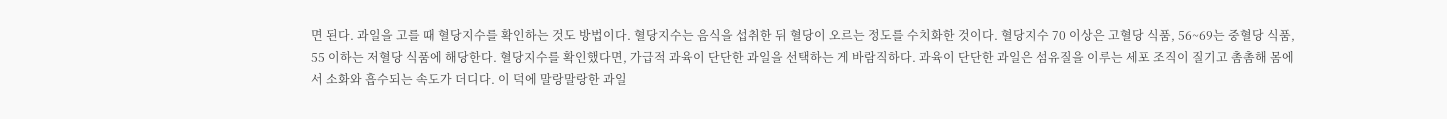면 된다. 과일을 고를 때 혈당지수를 확인하는 것도 방법이다. 혈당지수는 음식을 섭취한 뒤 혈당이 오르는 정도를 수치화한 것이다. 혈당지수 70 이상은 고혈당 식품, 56~69는 중혈당 식품, 55 이하는 저혈당 식품에 해당한다. 혈당지수를 확인했다면, 가급적 과육이 단단한 과일을 선택하는 게 바람직하다. 과육이 단단한 과일은 섬유질을 이루는 세포 조직이 질기고 촘촘해 몸에서 소화와 흡수되는 속도가 더디다. 이 덕에 말랑말랑한 과일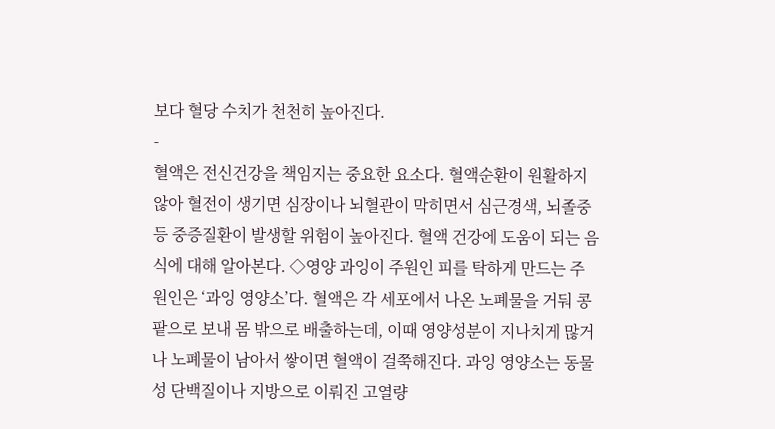보다 혈당 수치가 천천히 높아진다.
-
혈액은 전신건강을 책임지는 중요한 요소다. 혈액순환이 원활하지 않아 혈전이 생기면 심장이나 뇌혈관이 막히면서 심근경색, 뇌졸중 등 중증질환이 발생할 위험이 높아진다. 혈액 건강에 도움이 되는 음식에 대해 알아본다. ◇영양 과잉이 주원인 피를 탁하게 만드는 주원인은 ‘과잉 영양소’다. 혈액은 각 세포에서 나온 노폐물을 거둬 콩팥으로 보내 몸 밖으로 배출하는데, 이때 영양성분이 지나치게 많거나 노폐물이 남아서 쌓이면 혈액이 걸쭉해진다. 과잉 영양소는 동물성 단백질이나 지방으로 이뤄진 고열량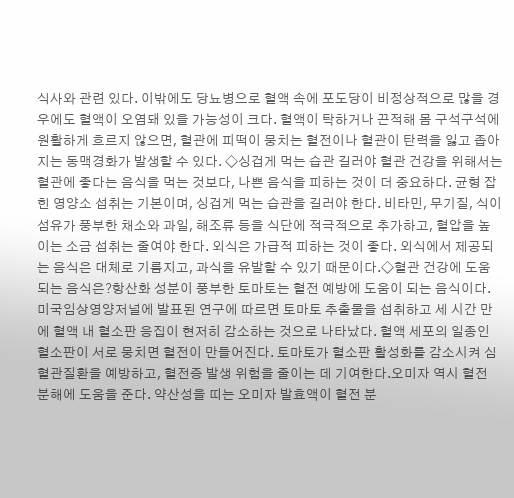식사와 관련 있다. 이밖에도 당뇨병으로 혈액 속에 포도당이 비정상적으로 많을 경우에도 혈액이 오염돼 있을 가능성이 크다. 혈액이 탁하거나 끈적해 몸 구석구석에 원활하게 흐르지 않으면, 혈관에 피떡이 뭉치는 혈전이나 혈관이 탄력을 잃고 좁아지는 동맥경화가 발생할 수 있다. ◇싱겁게 먹는 습관 길러야 혈관 건강을 위해서는 혈관에 좋다는 음식을 먹는 것보다, 나쁜 음식을 피하는 것이 더 중요하다. 균형 잡힌 영양소 섭취는 기본이며, 싱겁게 먹는 습관을 길러야 한다. 비타민, 무기질, 식이섬유가 풍부한 채소와 과일, 해조류 등을 식단에 적극적으로 추가하고, 혈압을 높이는 소금 섭취는 줄여야 한다. 외식은 가급적 피하는 것이 좋다. 외식에서 제공되는 음식은 대체로 기름지고, 과식을 유발할 수 있기 때문이다.◇혈관 건강에 도움 되는 음식은?항산화 성분이 풍부한 토마토는 혈전 예방에 도움이 되는 음식이다. 미국임상영양저널에 발표된 연구에 따르면 토마토 추출물을 섭취하고 세 시간 만에 혈액 내 혈소판 응집이 현저히 감소하는 것으로 나타났다. 혈액 세포의 일종인 혈소판이 서로 뭉치면 혈전이 만들어진다. 토마토가 혈소판 활성화를 감소시켜 심혈관질환을 예방하고, 혈전증 발생 위험을 줄이는 데 기여한다.오미자 역시 혈전 분해에 도움을 준다. 약산성을 띠는 오미자 발효액이 혈전 분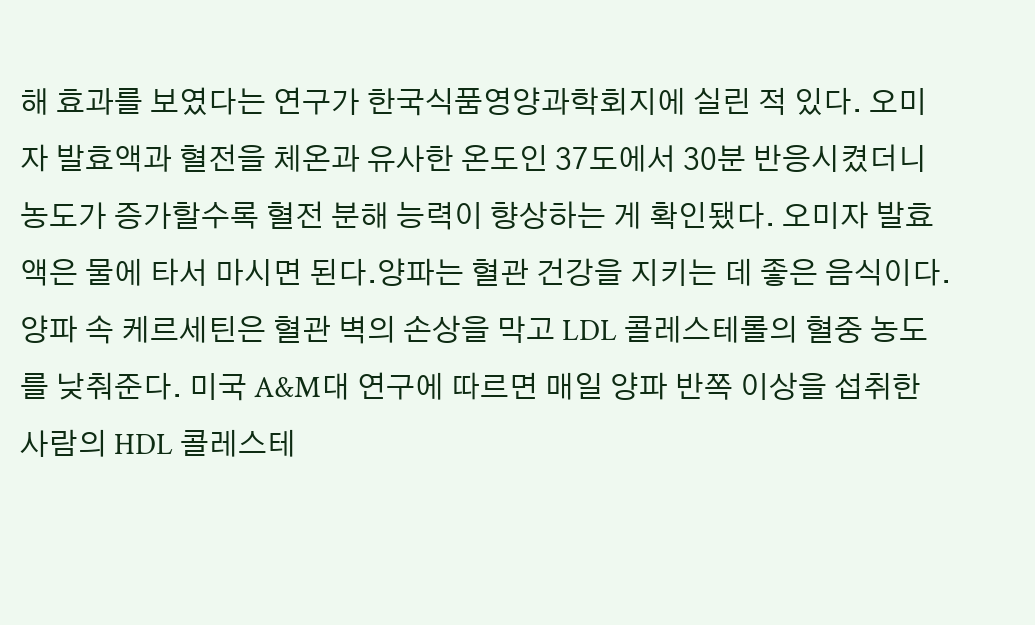해 효과를 보였다는 연구가 한국식품영양과학회지에 실린 적 있다. 오미자 발효액과 혈전을 체온과 유사한 온도인 37도에서 30분 반응시켰더니 농도가 증가할수록 혈전 분해 능력이 향상하는 게 확인됐다. 오미자 발효액은 물에 타서 마시면 된다.양파는 혈관 건강을 지키는 데 좋은 음식이다. 양파 속 케르세틴은 혈관 벽의 손상을 막고 LDL 콜레스테롤의 혈중 농도를 낮춰준다. 미국 A&M대 연구에 따르면 매일 양파 반쪽 이상을 섭취한 사람의 HDL 콜레스테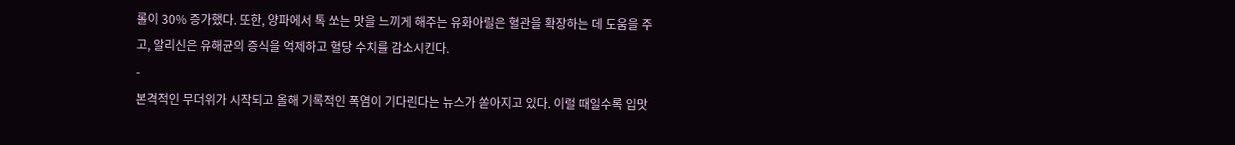롤이 30% 증가했다. 또한, 양파에서 톡 쏘는 맛을 느끼게 해주는 유화아릴은 혈관을 확장하는 데 도움을 주고, 알리신은 유해균의 증식을 억제하고 혈당 수치를 감소시킨다.
-
본격적인 무더위가 시작되고 올해 기록적인 폭염이 기다린다는 뉴스가 쏟아지고 있다. 이럴 때일수록 입맛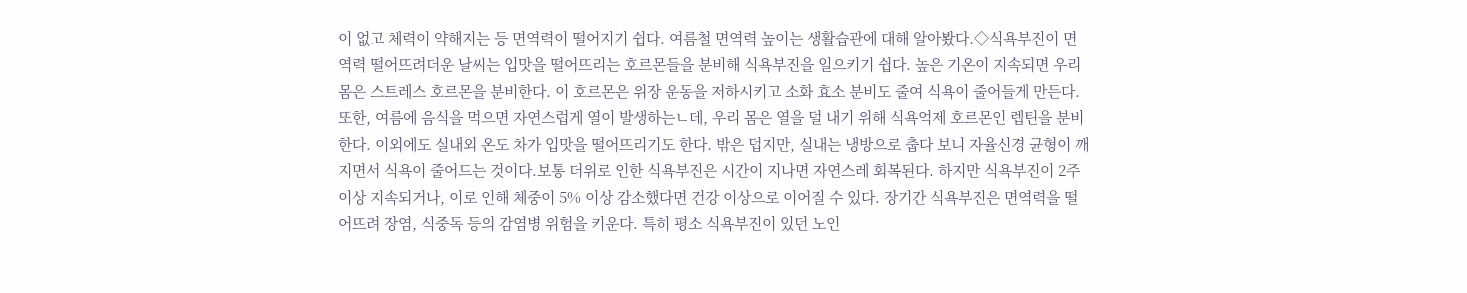이 없고 체력이 약해지는 등 면역력이 떨어지기 쉽다. 여름철 면역력 높이는 생활습관에 대해 알아봤다.◇식욕부진이 면역력 떨어뜨려더운 날씨는 입맛을 떨어뜨리는 호르몬들을 분비해 식욕부진을 일으키기 쉽다. 높은 기온이 지속되면 우리 몸은 스트레스 호르몬을 분비한다. 이 호르몬은 위장 운동을 저하시키고 소화 효소 분비도 줄여 식욕이 줄어들게 만든다. 또한, 여름에 음식을 먹으면 자연스럽게 열이 발생하는ㄴ데, 우리 몸은 열을 덜 내기 위해 식욕억제 호르몬인 렙틴을 분비한다. 이외에도 실내외 온도 차가 입맛을 떨어뜨리기도 한다. 밖은 덥지만, 실내는 냉방으로 춥다 보니 자율신경 균형이 깨지면서 식욕이 줄어드는 것이다.보통 더위로 인한 식욕부진은 시간이 지나면 자연스레 회복된다. 하지만 식욕부진이 2주 이상 지속되거나, 이로 인해 체중이 5% 이상 감소했다면 건강 이상으로 이어질 수 있다. 장기간 식욕부진은 면역력을 떨어뜨려 장염, 식중독 등의 감염병 위험을 키운다. 특히 평소 식욕부진이 있던 노인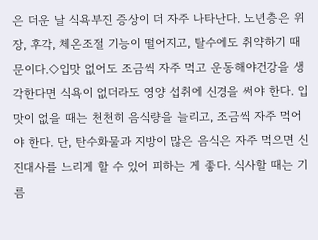은 더운 날 식욕부진 증상이 더 자주 나타난다. 노년층은 위장, 후각, 체온조절 기능이 떨어지고, 탈수에도 취약하기 때문이다.◇입맛 없어도 조금씩 자주 먹고 운동해야건강을 생각한다면 식욕이 없더라도 영양 섭취에 신경을 써야 한다. 입맛이 없을 때는 천천히 음식량을 늘리고, 조금씩 자주 먹어야 한다. 단, 탄수화물과 지방이 많은 음식은 자주 먹으면 신진대사를 느리게 할 수 있어 피하는 게 좋다. 식사할 때는 기름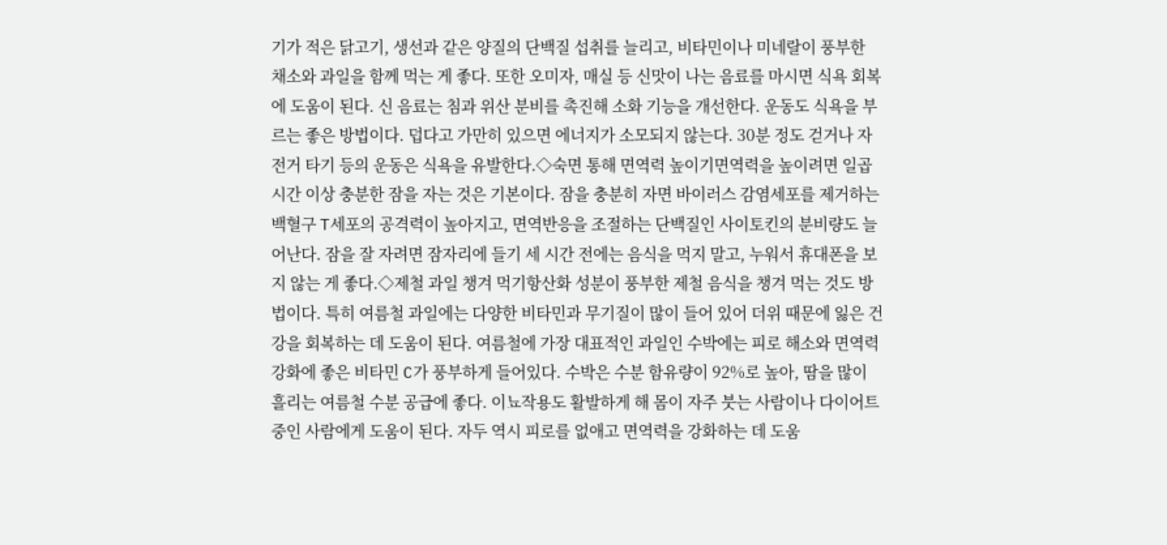기가 적은 닭고기, 생선과 같은 양질의 단백질 섭취를 늘리고, 비타민이나 미네랄이 풍부한 채소와 과일을 함께 먹는 게 좋다. 또한 오미자, 매실 등 신맛이 나는 음료를 마시면 식욕 회복에 도움이 된다. 신 음료는 침과 위산 분비를 촉진해 소화 기능을 개선한다. 운동도 식욕을 부르는 좋은 방법이다. 덥다고 가만히 있으면 에너지가 소모되지 않는다. 30분 정도 걷거나 자전거 타기 등의 운동은 식욕을 유발한다.◇숙면 통해 면역력 높이기면역력을 높이려면 일곱 시간 이상 충분한 잠을 자는 것은 기본이다. 잠을 충분히 자면 바이러스 감염세포를 제거하는 백혈구 T세포의 공격력이 높아지고, 면역반응을 조절하는 단백질인 사이토킨의 분비량도 늘어난다. 잠을 잘 자려면 잠자리에 들기 세 시간 전에는 음식을 먹지 말고, 누워서 휴대폰을 보지 않는 게 좋다.◇제철 과일 챙겨 먹기항산화 성분이 풍부한 제철 음식을 챙겨 먹는 것도 방법이다. 특히 여름철 과일에는 다양한 비타민과 무기질이 많이 들어 있어 더위 때문에 잃은 건강을 회복하는 데 도움이 된다. 여름철에 가장 대표적인 과일인 수박에는 피로 해소와 면역력 강화에 좋은 비타민 C가 풍부하게 들어있다. 수박은 수분 함유량이 92%로 높아, 땀을 많이 흘리는 여름철 수분 공급에 좋다. 이뇨작용도 활발하게 해 몸이 자주 붓는 사람이나 다이어트 중인 사람에게 도움이 된다. 자두 역시 피로를 없애고 면역력을 강화하는 데 도움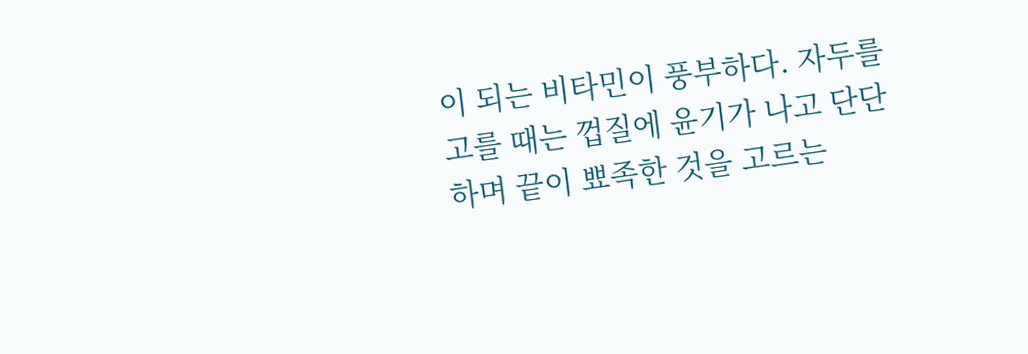이 되는 비타민이 풍부하다. 자두를 고를 때는 껍질에 윤기가 나고 단단하며 끝이 뾰족한 것을 고르는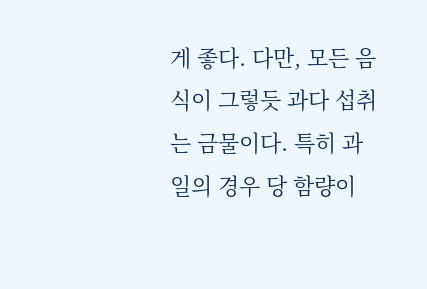게 좋다. 다만, 모든 음식이 그렇듯 과다 섭취는 금물이다. 특히 과일의 경우 당 함량이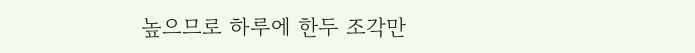높으므로 하루에 한두 조각만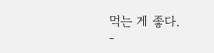먹는 게 좋다.
-